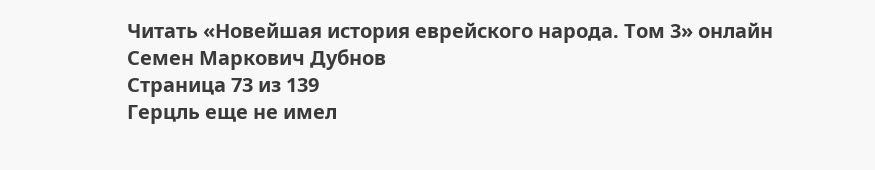Читать «Новейшая история еврейского народа. Том 3» онлайн
Семен Маркович Дубнов
Страница 73 из 139
Герцль еще не имел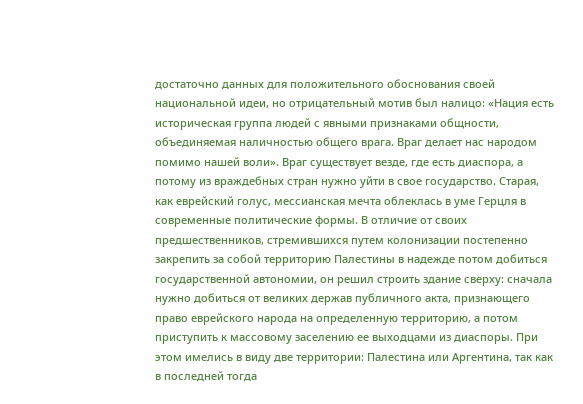достаточно данных для положительного обоснования своей национальной идеи, но отрицательный мотив был налицо: «Нация есть историческая группа людей с явными признаками общности, объединяемая наличностью общего врага. Враг делает нас народом помимо нашей воли». Враг существует везде, где есть диаспора, а потому из враждебных стран нужно уйти в свое государство. Старая, как еврейский голус, мессианская мечта облеклась в уме Герцля в современные политические формы. В отличие от своих предшественников, стремившихся путем колонизации постепенно закрепить за собой территорию Палестины в надежде потом добиться государственной автономии, он решил строить здание сверху: сначала нужно добиться от великих держав публичного акта, признающего право еврейского народа на определенную территорию, а потом приступить к массовому заселению ее выходцами из диаспоры. При этом имелись в виду две территории: Палестина или Аргентина, так как в последней тогда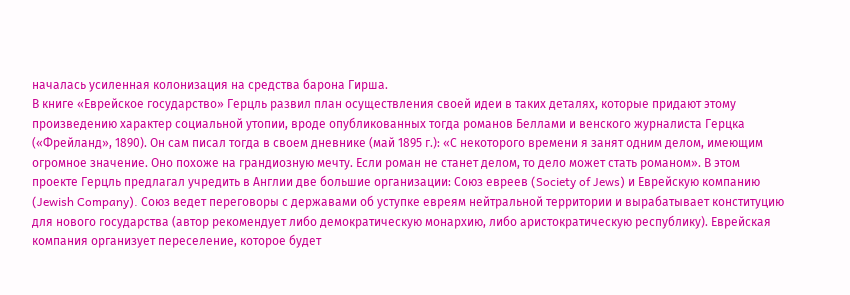началась усиленная колонизация на средства барона Гирша.
В книге «Еврейское государство» Герцль развил план осуществления своей идеи в таких деталях, которые придают этому произведению характер социальной утопии, вроде опубликованных тогда романов Беллами и венского журналиста Герцка («Фрейланд», 1890). Он сам писал тогда в своем дневнике (май 1895 г.): «С некоторого времени я занят одним делом, имеющим огромное значение. Оно похоже на грандиозную мечту. Если роман не станет делом, то дело может стать романом». В этом проекте Герцль предлагал учредить в Англии две большие организации: Союз евреев (Society of Jews) и Еврейскую компанию (Jewish Company). Союз ведет переговоры с державами об уступке евреям нейтральной территории и вырабатывает конституцию для нового государства (автор рекомендует либо демократическую монархию, либо аристократическую республику). Еврейская компания организует переселение, которое будет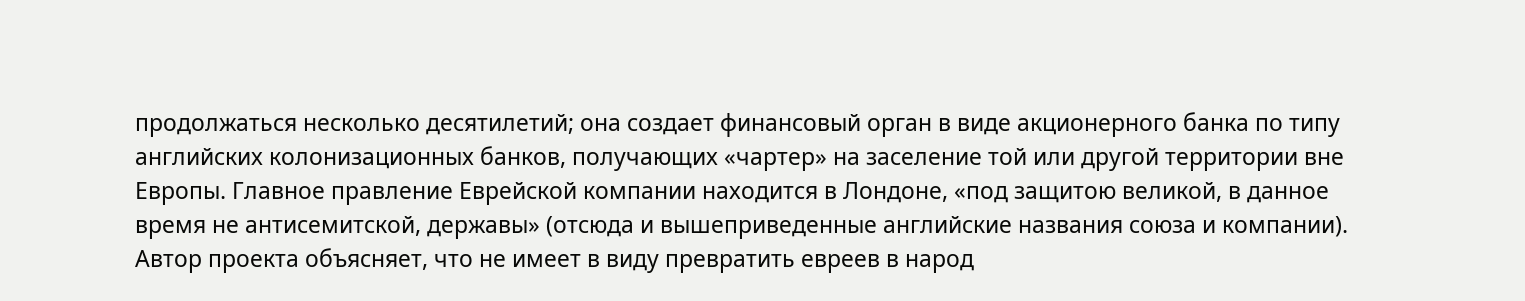продолжаться несколько десятилетий; она создает финансовый орган в виде акционерного банка по типу английских колонизационных банков, получающих «чартер» на заселение той или другой территории вне Европы. Главное правление Еврейской компании находится в Лондоне, «под защитою великой, в данное время не антисемитской, державы» (отсюда и вышеприведенные английские названия союза и компании). Автор проекта объясняет, что не имеет в виду превратить евреев в народ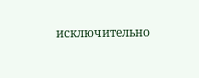исключительно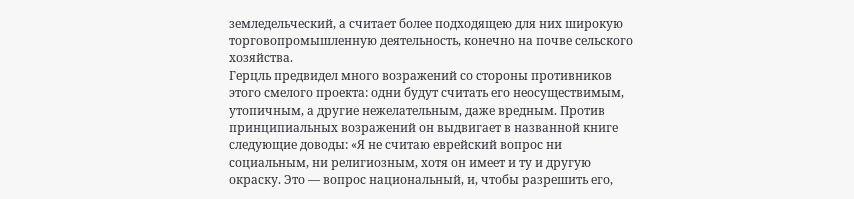земледельческий, а считает более подходящею для них широкую торговопромышленную деятельность, конечно на почве сельского хозяйства.
Герцль предвидел много возражений со стороны противников этого смелого проекта: одни будут считать его неосуществимым, утопичным, а другие нежелательным, даже вредным. Против принципиальных возражений он выдвигает в названной книге следующие доводы: «Я не считаю еврейский вопрос ни социальным, ни религиозным, хотя он имеет и ту и другую окраску. Это — вопрос национальный, и, чтобы разрешить его,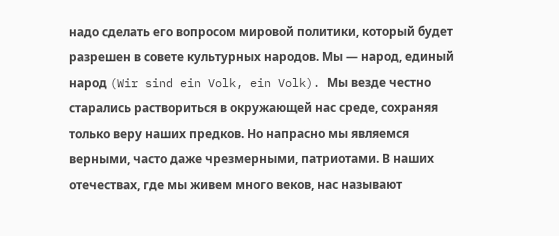надо сделать его вопросом мировой политики, который будет разрешен в совете культурных народов. Мы — народ, единый народ (Wir sind ein Volk, ein Volk). Мы везде честно старались раствориться в окружающей нас среде, сохраняя только веру наших предков. Но напрасно мы являемся верными, часто даже чрезмерными, патриотами. В наших отечествах, где мы живем много веков, нас называют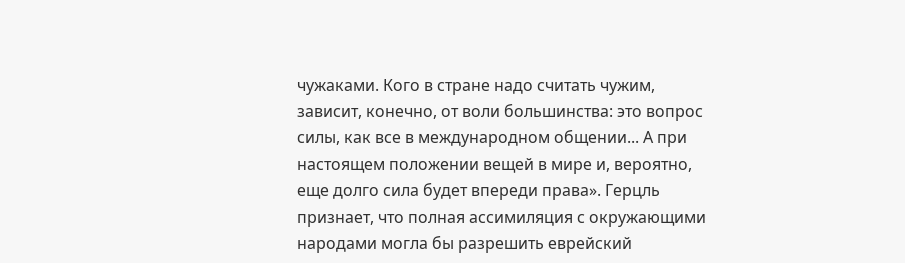чужаками. Кого в стране надо считать чужим, зависит, конечно, от воли большинства: это вопрос силы, как все в международном общении... А при настоящем положении вещей в мире и, вероятно, еще долго сила будет впереди права». Герцль признает, что полная ассимиляция с окружающими народами могла бы разрешить еврейский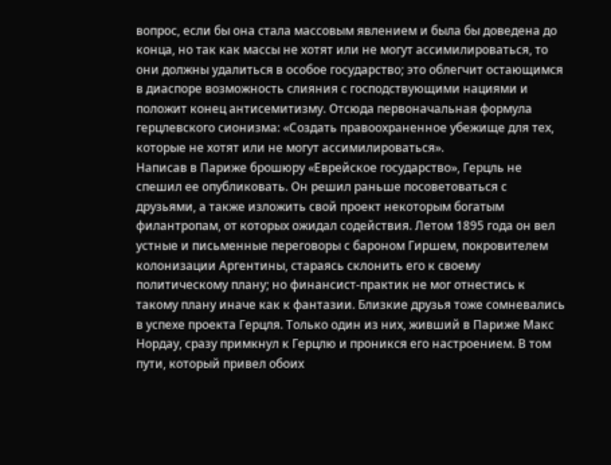вопрос, если бы она стала массовым явлением и была бы доведена до конца, но так как массы не хотят или не могут ассимилироваться, то они должны удалиться в особое государство; это облегчит остающимся в диаспоре возможность слияния с господствующими нациями и положит конец антисемитизму. Отсюда первоначальная формула герцлевского сионизма: «Создать правоохраненное убежище для тех, которые не хотят или не могут ассимилироваться».
Написав в Париже брошюру «Еврейское государство», Герцль не спешил ее опубликовать. Он решил раньше посоветоваться с друзьями, а также изложить свой проект некоторым богатым филантропам, от которых ожидал содействия. Летом 1895 года он вел устные и письменные переговоры с бароном Гиршем, покровителем колонизации Аргентины, стараясь склонить его к своему политическому плану; но финансист-практик не мог отнестись к такому плану иначе как к фантазии. Близкие друзья тоже сомневались в успехе проекта Герцля. Только один из них, живший в Париже Макс Нордау, сразу примкнул к Герцлю и проникся его настроением. В том пути, который привел обоих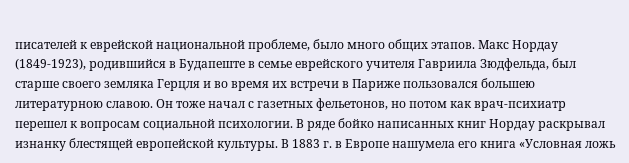писателей к еврейской национальной проблеме, было много общих этапов. Макс Нордау (1849-1923), родившийся в Будапеште в семье еврейского учителя Гавриила Зюдфельда, был старше своего земляка Герцля и во время их встречи в Париже пользовался большею литературною славою. Он тоже начал с газетных фельетонов, но потом как врач-психиатр перешел к вопросам социальной психологии. В ряде бойко написанных книг Нордау раскрывал изнанку блестящей европейской культуры. В 1883 г. в Европе нашумела его книга «Условная ложь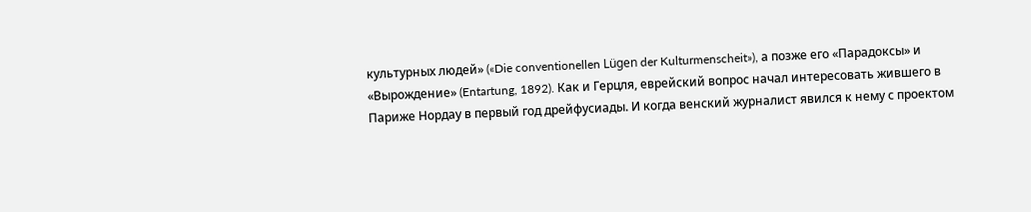культурных людей» («Die conventionellen Lügen der Kulturmenscheit»), а позже его «Парадоксы» и «Вырождение» (Entartung, 1892). Как и Герцля, еврейский вопрос начал интересовать жившего в Париже Нордау в первый год дрейфусиады. И когда венский журналист явился к нему с проектом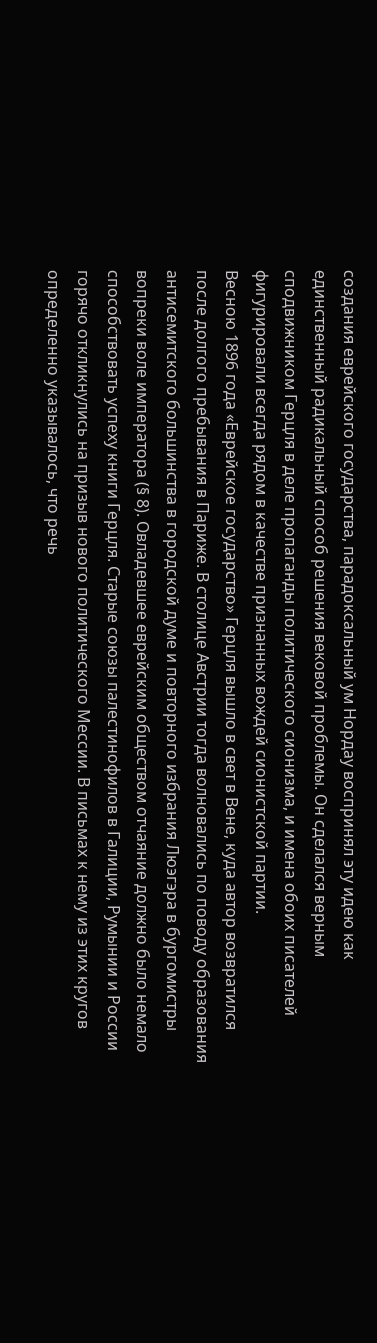создания еврейского государства, парадоксальный ум Нордау воспринял эту идею как единственный радикальный способ решения вековой проблемы. Он сделался верным сподвижником Герцля в деле пропаганды политического сионизма, и имена обоих писателей фигурировали всегда рядом в качестве признанных вождей сионистской партии.
Весною 1896 года «Еврейское государство» Герцля вышло в свет в Вене, куда автор возвратился после долгого пребывания в Париже. В столице Австрии тогда волновались по поводу образования антисемитского большинства в городской думе и повторного избрания Люэгэра в бургомистры вопреки воле императора (§ 8). Овладевшее еврейским обществом отчаяние должно было немало способствовать успеху книги Герцля. Старые союзы палестинофилов в Галиции, Румынии и России горячо откликнулись на призыв нового политического Мессии. В письмах к нему из этих кругов определенно указывалось, что речь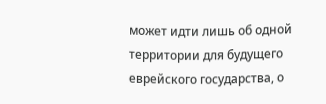может идти лишь об одной территории для будущего еврейского государства, о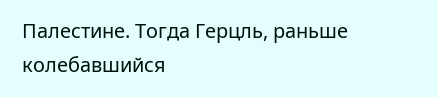Палестине. Тогда Герцль, раньше колебавшийся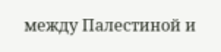между Палестиной и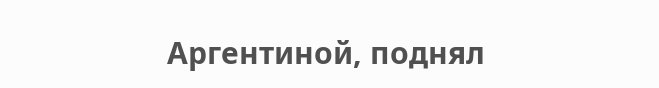Аргентиной, поднял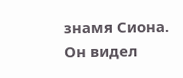знамя Сиона. Он видел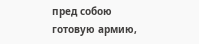пред собою готовую армию,